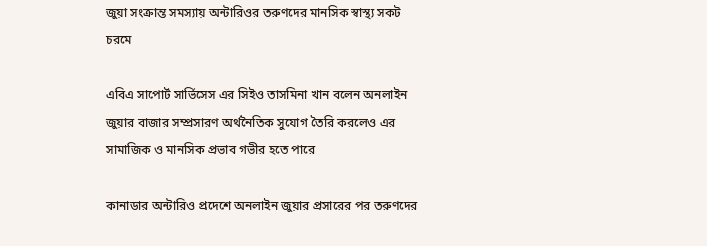জুয়া সংক্রান্ত সমস্যায় অন্টারিওর তরুণদের মানসিক স্বাস্থ্য সকট চরমে

এবিএ সাপোর্ট সার্ভিসেস এর সিইও তাসমিনা খান বলেন অনলাইন জুয়ার বাজার সম্প্রসারণ অর্থনৈতিক সুযোগ তৈরি করলেও এর সামাজিক ও মানসিক প্রভাব গভীর হতে পারে

কানাডার অন্টারিও প্রদেশে অনলাইন জুয়ার প্রসারের পর তরুণদের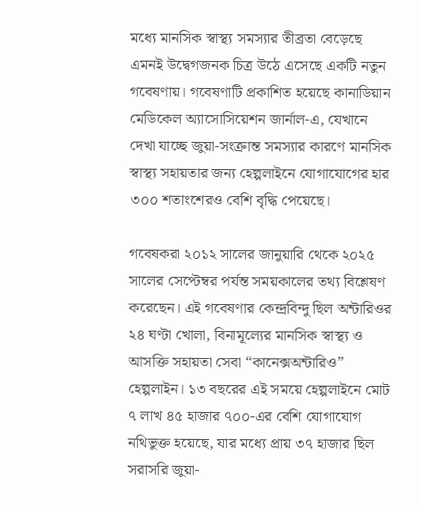মধ্যে মানসিক স্বাস্থ্য সমস্যার তীব্রতা বেড়েছে এমনই উদ্বেগজনক চিত্র উঠে এসেছে একটি নতুন গবেষণায়। গবেষণাটি প্রকাশিত হয়েছে কানাডিয়ান মেডিকেল অ্যাসোসিয়েশন জার্নাল-এ, যেখানে দেখা যাচ্ছে জুয়া-সংক্রান্ত সমস্যার কারণে মানসিক স্বাস্থ্য সহায়তার জন্য হেল্পলাইনে যোগাযোগের হার ৩০০ শতাংশেরও বেশি বৃদ্ধি পেয়েছে।

গবেষকরা ২০১২ সালের জানুয়ারি থেকে ২০২৫ সালের সেপ্টেম্বর পর্যন্ত সময়কালের তথ্য বিশ্লেষণ করেছেন। এই গবেষণার কেন্দ্রবিন্দু ছিল অন্টারিওর ২৪ ঘণ্টা খোলা, বিনামূল্যের মানসিক স্বাস্থ্য ও আসক্তি সহায়তা সেবা “কানেক্সঅন্টারিও” হেল্পলাইন। ১৩ বছরের এই সময়ে হেল্পলাইনে মোট ৭ লাখ ৪৫ হাজার ৭০০-এর বেশি যোগাযোগ নথিভুক্ত হয়েছে, যার মধ্যে প্রায় ৩৭ হাজার ছিল সরাসরি জুয়া-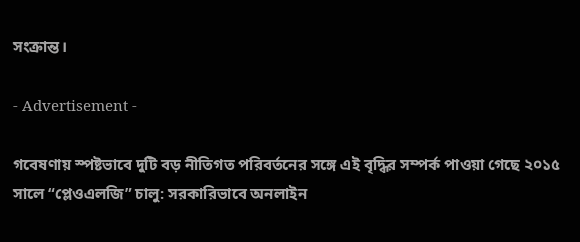সংক্রান্ত।

- Advertisement -

গবেষণায় স্পষ্টভাবে দুটি বড় নীতিগত পরিবর্তনের সঙ্গে এই বৃদ্ধির সম্পর্ক পাওয়া গেছে ২০১৫ সালে “প্লেওএলজি” চালু: সরকারিভাবে অনলাইন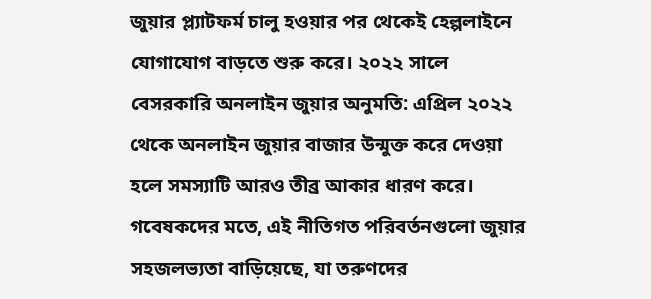জুয়ার প্ল্যাটফর্ম চালু হওয়ার পর থেকেই হেল্পলাইনে যোগাযোগ বাড়তে শুরু করে। ২০২২ সালে বেসরকারি অনলাইন জুয়ার অনুমতি: এপ্রিল ২০২২ থেকে অনলাইন জুয়ার বাজার উন্মুক্ত করে দেওয়া হলে সমস্যাটি আরও তীব্র আকার ধারণ করে। গবেষকদের মতে, এই নীতিগত পরিবর্তনগুলো জুয়ার সহজলভ্যতা বাড়িয়েছে, যা তরুণদের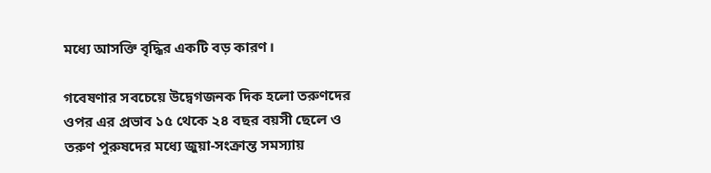মধ্যে আসক্তি বৃদ্ধির একটি বড় কারণ।

গবেষণার সবচেয়ে উদ্বেগজনক দিক হলো তরুণদের ওপর এর প্রভাব ১৫ থেকে ২৪ বছর বয়সী ছেলে ও তরুণ পুরুষদের মধ্যে জুয়া-সংক্রান্ত সমস্যায়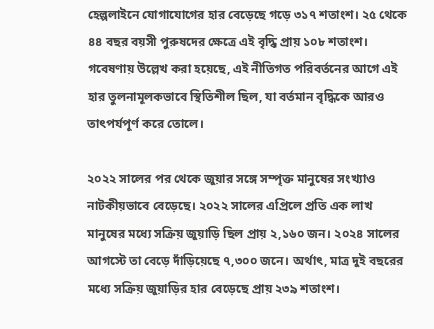হেল্পলাইনে যোগাযোগের হার বেড়েছে গড়ে ৩১৭ শতাংশ। ২৫ থেকে ৪৪ বছর বয়সী পুরুষদের ক্ষেত্রে এই বৃদ্ধি প্রায় ১০৮ শতাংশ। গবেষণায় উল্লেখ করা হয়েছে, এই নীতিগত পরিবর্তনের আগে এই হার তুলনামূলকভাবে স্থিতিশীল ছিল, যা বর্তমান বৃদ্ধিকে আরও তাৎপর্যপূর্ণ করে তোলে।

২০২২ সালের পর থেকে জুয়ার সঙ্গে সম্পৃক্ত মানুষের সংখ্যাও নাটকীয়ভাবে বেড়েছে। ২০২২ সালের এপ্রিলে প্রতি এক লাখ মানুষের মধ্যে সক্রিয় জুয়াড়ি ছিল প্রায় ২,১৬০ জন। ২০২৪ সালের আগস্টে তা বেড়ে দাঁড়িয়েছে ৭,৩০০ জনে। অর্থাৎ, মাত্র দুই বছরের মধ্যে সক্রিয় জুয়াড়ির হার বেড়েছে প্রায় ২৩৯ শতাংশ।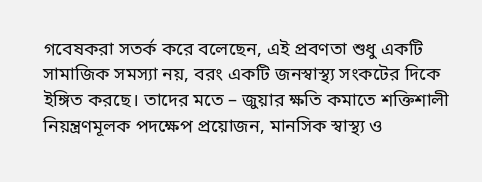গবেষকরা সতর্ক করে বলেছেন, এই প্রবণতা শুধু একটি সামাজিক সমস্যা নয়, বরং একটি জনস্বাস্থ্য সংকটের দিকে ইঙ্গিত করছে। তাদের মতে – জুয়ার ক্ষতি কমাতে শক্তিশালী নিয়ন্ত্রণমূলক পদক্ষেপ প্রয়োজন, মানসিক স্বাস্থ্য ও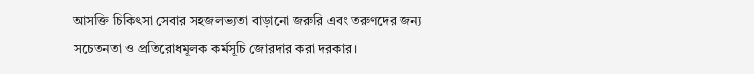আসক্তি চিকিৎসা সেবার সহজলভ্যতা বাড়ানো জরুরি এবং তরুণদের জন্য সচেতনতা ও প্রতিরোধমূলক কর্মসূচি জোরদার করা দরকার।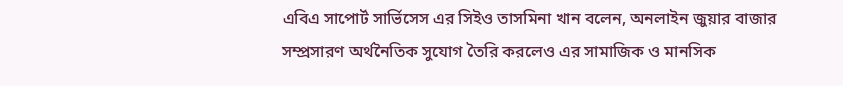এবিএ সাপোর্ট সার্ভিসেস এর সিইও তাসমিনা খান বলেন, অনলাইন জুয়ার বাজার সম্প্রসারণ অর্থনৈতিক সুযোগ তৈরি করলেও এর সামাজিক ও মানসিক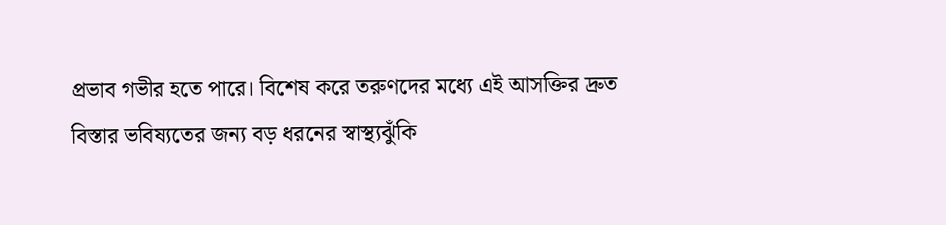প্রভাব গভীর হতে পারে। বিশেষ করে তরুণদের মধ্যে এই আসক্তির দ্রুত বিস্তার ভবিষ্যতের জন্য বড় ধরনের স্বাস্থ্যঝুঁকি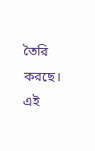তৈরি করছে। এই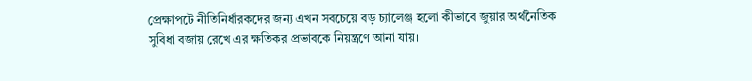প্রেক্ষাপটে নীতিনির্ধারকদের জন্য এখন সবচেয়ে বড় চ্যালেঞ্জ হলো কীভাবে জুয়ার অর্থনৈতিক সুবিধা বজায় রেখে এর ক্ষতিকর প্রভাবকে নিয়ন্ত্রণে আনা যায়।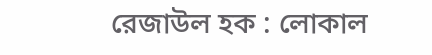রেজাউল হক : লোকাল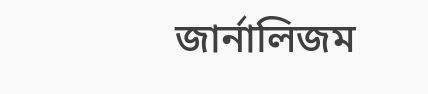জার্নালিজম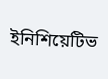ইনিশিয়েটিভ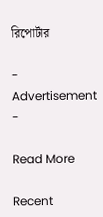রিপোর্টার

- Advertisement -

Read More

Recent